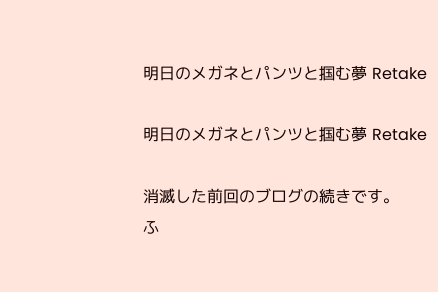明日のメガネとパンツと掴む夢 Retake

明日のメガネとパンツと掴む夢 Retake

消滅した前回のブログの続きです。
ふ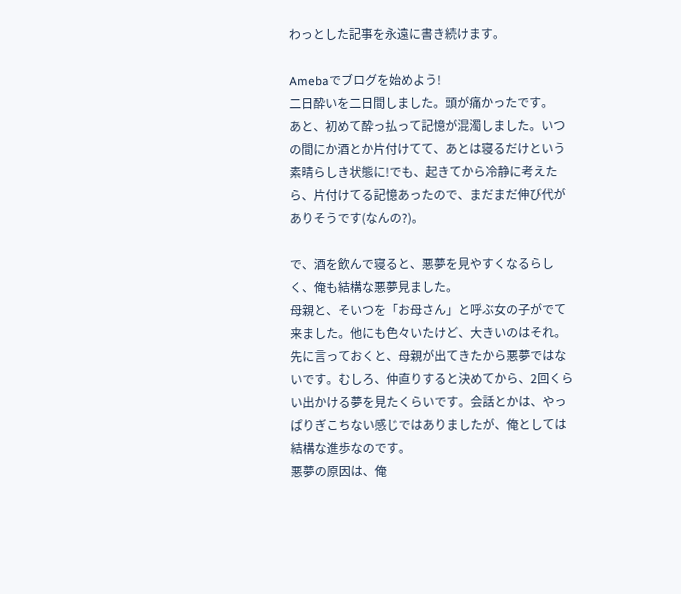わっとした記事を永遠に書き続けます。

Amebaでブログを始めよう!
二日酔いを二日間しました。頭が痛かったです。
あと、初めて酔っ払って記憶が混濁しました。いつの間にか酒とか片付けてて、あとは寝るだけという素晴らしき状態に!でも、起きてから冷静に考えたら、片付けてる記憶あったので、まだまだ伸び代がありそうです(なんの?)。

で、酒を飲んで寝ると、悪夢を見やすくなるらしく、俺も結構な悪夢見ました。
母親と、そいつを「お母さん」と呼ぶ女の子がでて来ました。他にも色々いたけど、大きいのはそれ。
先に言っておくと、母親が出てきたから悪夢ではないです。むしろ、仲直りすると決めてから、2回くらい出かける夢を見たくらいです。会話とかは、やっぱりぎこちない感じではありましたが、俺としては結構な進歩なのです。
悪夢の原因は、俺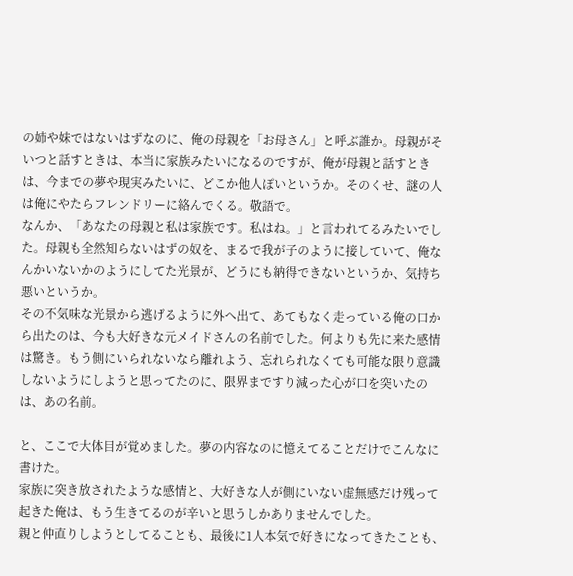の姉や妹ではないはずなのに、俺の母親を「お母さん」と呼ぶ誰か。母親がそいつと話すときは、本当に家族みたいになるのですが、俺が母親と話すときは、今までの夢や現実みたいに、どこか他人ぽいというか。そのくせ、謎の人は俺にやたらフレンドリーに絡んでくる。敬語で。
なんか、「あなたの母親と私は家族です。私はね。」と言われてるみたいでした。母親も全然知らないはずの奴を、まるで我が子のように接していて、俺なんかいないかのようにしてた光景が、どうにも納得できないというか、気持ち悪いというか。
その不気味な光景から逃げるように外へ出て、あてもなく走っている俺の口から出たのは、今も大好きな元メイドさんの名前でした。何よりも先に来た感情は驚き。もう側にいられないなら離れよう、忘れられなくても可能な限り意識しないようにしようと思ってたのに、限界まですり減った心が口を突いたのは、あの名前。

と、ここで大体目が覚めました。夢の内容なのに憶えてることだけでこんなに書けた。
家族に突き放されたような感情と、大好きな人が側にいない虚無感だけ残って起きた俺は、もう生きてるのが辛いと思うしかありませんでした。
親と仲直りしようとしてることも、最後に1人本気で好きになってきたことも、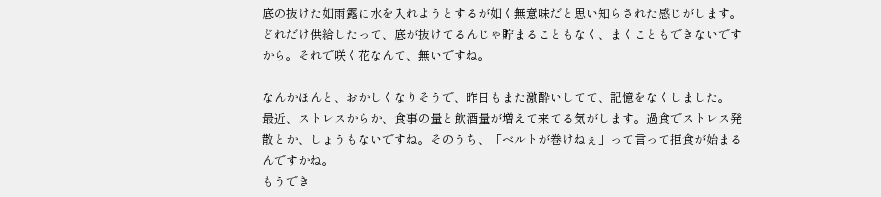底の抜けた如雨露に水を入れようとするが如く無意味だと思い知らされた感じがします。どれだけ供給したって、底が抜けてるんじゃ貯まることもなく、まくこともできないですから。それで咲く花なんて、無いですね。

なんかほんと、おかしくなりそうで、昨日もまた激酔いしてて、記憶をなくしました。
最近、ストレスからか、食事の量と飲酒量が増えて来てる気がします。過食でストレス発散とか、しょうもないですね。そのうち、「ベルトが巻けねぇ」って言って拒食が始まるんですかね。
もうでき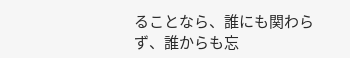ることなら、誰にも関わらず、誰からも忘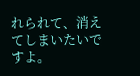れられて、消えてしまいたいですよ。